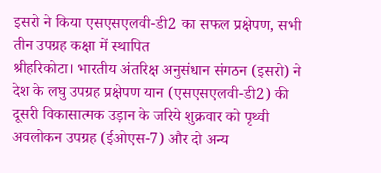इसरो ने किया एसएसएलवी-डी2 का सफल प्रक्षेपण, सभी तीन उपग्रह कक्षा में स्थापित
श्रीहरिकोटा। भारतीय अंतरिक्ष अनुसंधान संगठन (इसरो) ने देश के लघु उपग्रह प्रक्षेपण यान (एसएसएलवी-डी2) की दूसरी विकासात्मक उड़ान के जरिये शुक्रवार को पृथ्वी अवलोकन उपग्रह (ईओएस-7) और दो अन्य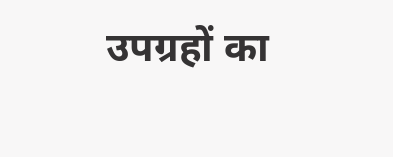उपग्रहों का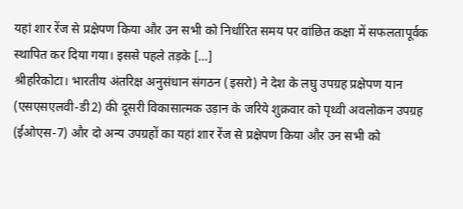यहां शार रेंज से प्रक्षेपण किया और उन सभी को निर्धारित समय पर वांछित कक्षा में सफलतापूर्वक स्थापित कर दिया गया। इससे पहले तड़के […]
श्रीहरिकोटा। भारतीय अंतरिक्ष अनुसंधान संगठन (इसरो) ने देश के लघु उपग्रह प्रक्षेपण यान (एसएसएलवी-डी2) की दूसरी विकासात्मक उड़ान के जरिये शुक्रवार को पृथ्वी अवलोकन उपग्रह (ईओएस-7) और दो अन्य उपग्रहों का यहां शार रेंज से प्रक्षेपण किया और उन सभी को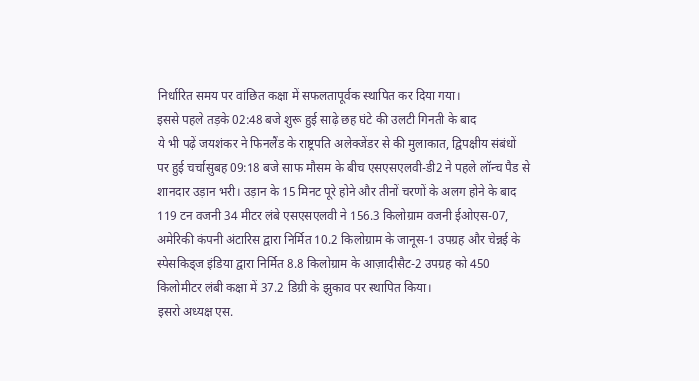निर्धारित समय पर वांछित कक्षा में सफलतापूर्वक स्थापित कर दिया गया।
इससे पहले तड़के 02:48 बजे शुरू हुई साढ़े छह घंटे की उलटी गिनती के बाद
ये भी पढ़ें जयशंकर ने फिनलैंड के राष्ट्रपति अलेक्जेंडर से की मुलाकात, द्विपक्षीय संबंधों पर हुई चर्चासुबह 09:18 बजे साफ मौसम के बीच एसएसएलवी-डी2 ने पहले लॉन्च पैड से शानदार उड़ान भरी। उड़ान के 15 मिनट पूरे होने और तीनों चरणों के अलग होने के बाद 119 टन वजनी 34 मीटर लंबे एसएसएलवी ने 156.3 किलोग्राम वजनी ईओएस-07, अमेरिकी कंपनी अंटारिस द्वारा निर्मित 10.2 किलोग्राम के जानूस-1 उपग्रह और चेन्नई के स्पेसकिड्ज इंडिया द्वारा निर्मित 8.8 किलोग्राम के आज़ादीसैट-2 उपग्रह को 450 किलोमीटर लंबी कक्षा में 37.2 डिग्री के झुकाव पर स्थापित किया।
इसरो अध्यक्ष एस.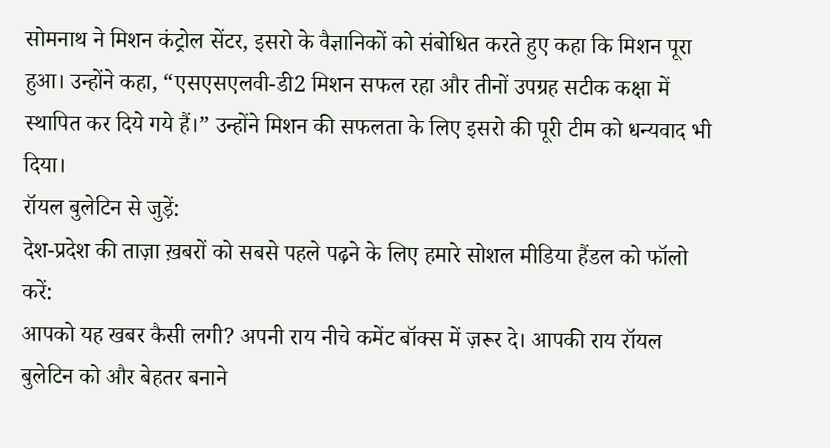सोमनाथ ने मिशन कंट्रोल सेंटर, इसरो के वैज्ञानिकों को संबोधित करते हुए कहा कि मिशन पूरा हुआ। उन्होंने कहा, “एसएसएलवी-डी2 मिशन सफल रहा और तीनों उपग्रह सटीक कक्षा में स्थापित कर दिये गये हैं।” उन्होंने मिशन की सफलता के लिए इसरो की पूरी टीम को धन्यवाद भी दिया।
रॉयल बुलेटिन से जुड़ें:
देश-प्रदेश की ताज़ा ख़बरों को सबसे पहले पढ़ने के लिए हमारे सोशल मीडिया हैंडल को फॉलो करें:
आपको यह खबर कैसी लगी? अपनी राय नीचे कमेंट बॉक्स में ज़रूर दे। आपकी राय रॉयल बुलेटिन को और बेहतर बनाने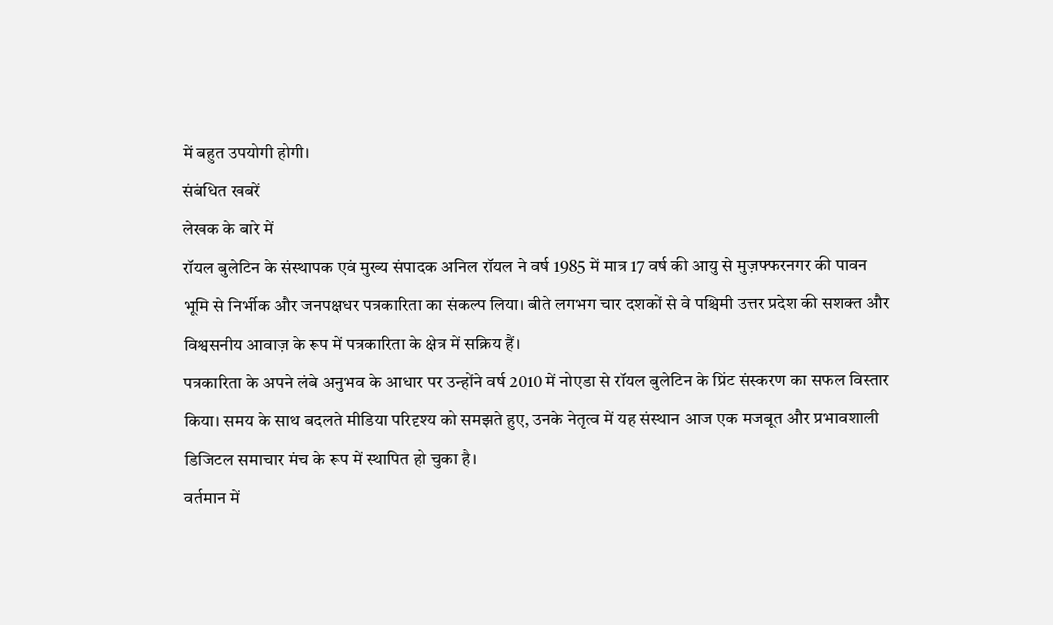में बहुत उपयोगी होगी।
संबंधित खबरें
लेखक के बारे में
रॉयल बुलेटिन के संस्थापक एवं मुख्य संपादक अनिल रॉयल ने वर्ष 1985 में मात्र 17 वर्ष की आयु से मुज़फ्फरनगर की पावन भूमि से निर्भीक और जनपक्षधर पत्रकारिता का संकल्प लिया। बीते लगभग चार दशकों से वे पश्चिमी उत्तर प्रदेश की सशक्त और विश्वसनीय आवाज़ के रूप में पत्रकारिता के क्षेत्र में सक्रिय हैं।
पत्रकारिता के अपने लंबे अनुभव के आधार पर उन्होंने वर्ष 2010 में नोएडा से रॉयल बुलेटिन के प्रिंट संस्करण का सफल विस्तार किया। समय के साथ बदलते मीडिया परिदृश्य को समझते हुए, उनके नेतृत्व में यह संस्थान आज एक मजबूत और प्रभावशाली डिजिटल समाचार मंच के रूप में स्थापित हो चुका है।
वर्तमान में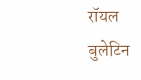रॉयल बुलेटिन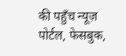की पहुँच न्यूज़ पोर्टल, फेसबुक,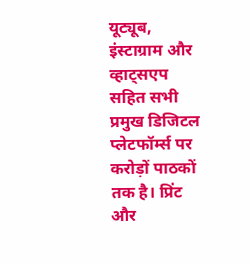यूट्यूब, इंस्टाग्राम और व्हाट्सएप सहित सभी प्रमुख डिजिटल प्लेटफॉर्म्स पर करोड़ों पाठकों तक है। प्रिंट और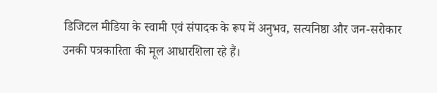डिजिटल मीडिया के स्वामी एवं संपादक के रूप में अनुभव, सत्यनिष्ठा और जन-सरोकार उनकी पत्रकारिता की मूल आधारशिला रहे हैं।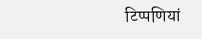टिप्पणियां